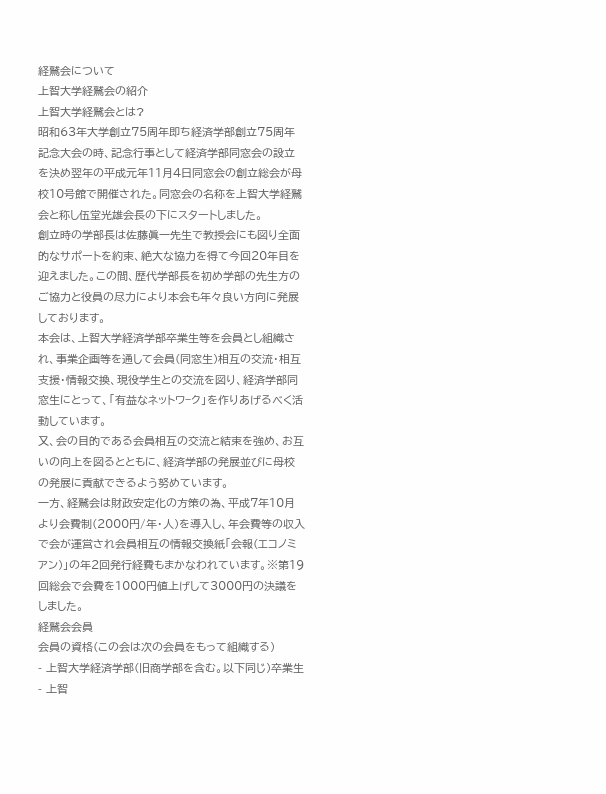経鷲会について
上智大学経鷲会の紹介
上智大学経鷲会とは?
昭和63年大学創立75周年即ち経済学部創立75周年記念大会の時、記念行事として経済学部同窓会の設立を決め翌年の平成元年11月4日同窓会の創立総会が母校10号館で開催された。同窓会の名称を上智大学経鷲会と称し伍堂光雄会長の下にスタートしました。
創立時の学部長は佐藤眞一先生で教授会にも図り全面的なサポートを約束、絶大な協力を得て今回20年目を迎えました。この間、歴代学部長を初め学部の先生方のご協力と役員の尽力により本会も年々良い方向に発展しております。
本会は、上智大学経済学部卒業生等を会員とし組織され、事業企画等を通して会員(同窓生)相互の交流・相互支援・情報交換、現役学生との交流を図り、経済学部同窓生にとって、「有益なネットワ−ク」を作りあげるべく活動しています。
又、会の目的である会員相互の交流と結束を強め、お互いの向上を図るとともに、経済学部の発展並びに母校の発展に貢献できるよう努めています。
一方、経鷲会は財政安定化の方策の為、平成7年10月より会費制(2000円/年・人)を導入し、年会費等の収入で会が運営され会員相互の情報交換紙「会報(エコノミアン)」の年2回発行経費もまかなわれています。※第19回総会で会費を1000円値上げして3000円の決議をしました。
経鷲会会員
会員の資格(この会は次の会員をもって組織する)
- 上智大学経済学部(旧商学部を含む。以下同じ)卒業生
- 上智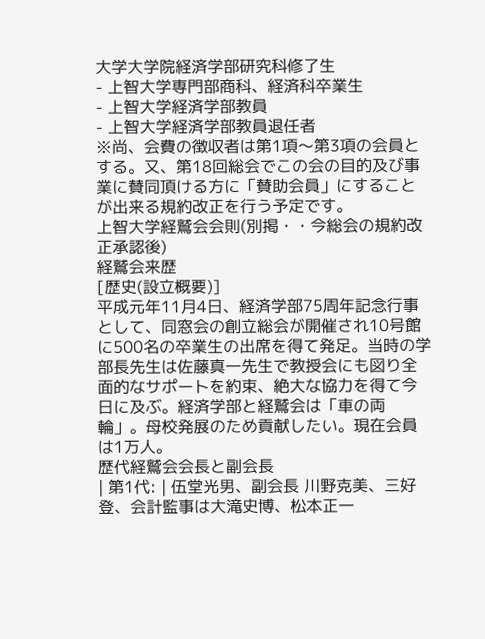大学大学院経済学部研究科修了生
- 上智大学専門部商科、経済科卒業生
- 上智大学経済学部教員
- 上智大学経済学部教員退任者
※尚、会費の徴収者は第1項〜第3項の会員とする。又、第18回総会でこの会の目的及び事業に賛同頂ける方に「賛助会員」にすることが出来る規約改正を行う予定です。
上智大学経鷲会会則(別掲・・今総会の規約改正承認後)
経鷲会来歴
[歴史(設立概要)]
平成元年11月4日、経済学部75周年記念行事として、同窓会の創立総会が開催され10号館に500名の卒業生の出席を得て発足。当時の学部長先生は佐藤真一先生で教授会にも図り全面的なサポートを約束、絶大な協力を得て今日に及ぶ。経済学部と経鷲会は「車の両輪」。母校発展のため貢献したい。現在会員は1万人。
歴代経鷲会会長と副会長
| 第1代: | 伍堂光男、副会長 川野克美、三好 登、会計監事は大滝史博、松本正一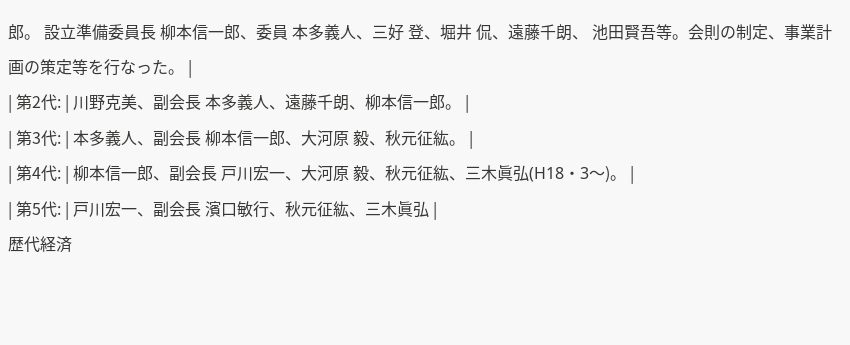郎。 設立準備委員長 柳本信一郎、委員 本多義人、三好 登、堀井 侃、遠藤千朗、 池田賢吾等。会則の制定、事業計画の策定等を行なった。 |
| 第2代: | 川野克美、副会長 本多義人、遠藤千朗、柳本信一郎。 |
| 第3代: | 本多義人、副会長 柳本信一郎、大河原 毅、秋元征紘。 |
| 第4代: | 柳本信一郎、副会長 戸川宏一、大河原 毅、秋元征紘、三木眞弘(H18・3〜)。 |
| 第5代: | 戸川宏一、副会長 濱口敏行、秋元征紘、三木眞弘 |
歴代経済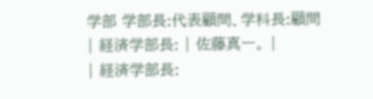学部 学部長:代表顧問、学科長:顧問
| 経済学部長: | 佐藤真一。 |
| 経済学部長: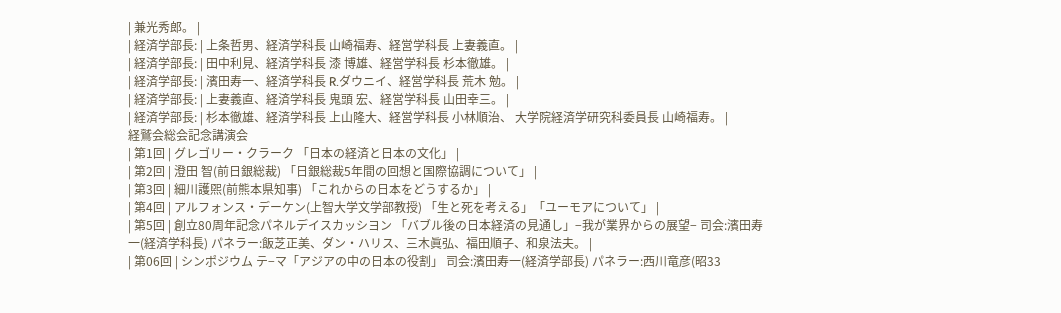| 兼光秀郎。 |
| 経済学部長: | 上条哲男、経済学科長 山崎福寿、経営学科長 上妻義直。 |
| 経済学部長: | 田中利見、経済学科長 漆 博雄、経営学科長 杉本徹雄。 |
| 経済学部長: | 濱田寿一、経済学科長 R.ダウニイ、経営学科長 荒木 勉。 |
| 経済学部長: | 上妻義直、経済学科長 鬼頭 宏、経営学科長 山田幸三。 |
| 経済学部長: | 杉本徹雄、経済学科長 上山隆大、経営学科長 小林順治、 大学院経済学研究科委員長 山崎福寿。 |
経鷲会総会記念講演会
| 第1回 | グレゴリー・クラーク 「日本の経済と日本の文化」 |
| 第2回 | 澄田 智(前日銀総裁) 「日銀総裁5年間の回想と国際協調について」 |
| 第3回 | 細川護煕(前熊本県知事) 「これからの日本をどうするか」 |
| 第4回 | アルフォンス・デーケン(上智大学文学部教授) 「生と死を考える」「ユーモアについて」 |
| 第5回 | 創立80周年記念パネルデイスカッシヨン 「バブル後の日本経済の見通し」−我が業界からの展望− 司会:濱田寿一(経済学科長) パネラー:飯芝正美、ダン・ハリス、三木眞弘、福田順子、和泉法夫。 |
| 第06回 | シンポジウム テ−マ「アジアの中の日本の役割」 司会:濱田寿一(経済学部長) パネラー:西川竜彦(昭33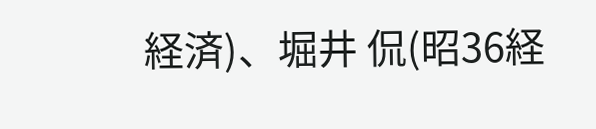経済)、堀井 侃(昭36経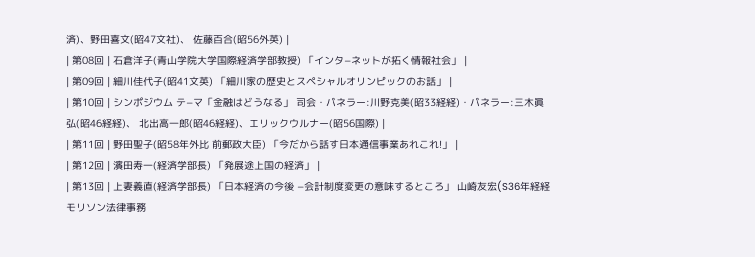済)、野田喜文(昭47文社)、 佐藤百合(昭56外英) |
| 第08回 | 石倉洋子(青山学院大学国際経済学部教授) 「インタ−ネットが拓く情報社会」 |
| 第09回 | 細川佳代子(昭41文英) 「細川家の歴史とスペシャルオリンピックのお話」 |
| 第10回 | シンポジウム テ−マ「金融はどうなる」 司会・パネラー:川野克美(昭33経経)・パネラー:三木眞弘(昭46経経)、 北出高一郎(昭46経経)、エリックウルナー(昭56国際) |
| 第11回 | 野田聖子(昭58年外比 前郵政大臣) 「今だから話す日本通信事業あれこれ!」 |
| 第12回 | 濱田寿一(経済学部長) 「発展途上国の経済」 |
| 第13回 | 上妻義直(経済学部長) 「日本経済の今後 −会計制度変更の意味するところ」 山崎友宏(S36年経経 モリソン法律事務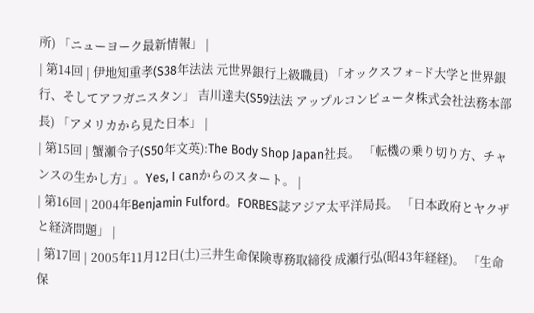所) 「ニューヨーク最新情報」 |
| 第14回 | 伊地知重孝(S38年法法 元世界銀行上級職員) 「オックスフォ−ド大学と世界銀行、そしてアフガニスタン」 吉川達夫(S59法法 アップルコンピュータ株式会社法務本部長) 「アメリカから見た日本」 |
| 第15回 | 蟹瀬令子(S50年文英):The Body Shop Japan社長。 「転機の乗り切り方、チャンスの生かし方」。Yes, I canからのスタート。 |
| 第16回 | 2004年Benjamin Fulford。FORBES誌アジア太平洋局長。 「日本政府とヤクザと経済問題」 |
| 第17回 | 2005年11月12日(土)三井生命保険専務取締役 成瀬行弘(昭43年経経)。 「生命保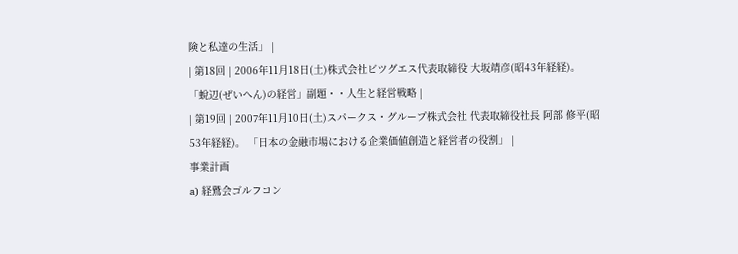険と私達の生活」 |
| 第18回 | 2006年11月18日(土)株式会社ビツグエス代表取締役 大坂靖彦(昭43年経経)。 「蛻辺(ぜいへん)の経営」副題・・人生と経営戦略 |
| 第19回 | 2007年11月10日(土)スパークス・グループ株式会社 代表取締役社長 阿部 修平(昭53年経経)。 「日本の金融市場における企業価値創造と経営者の役割」 |
事業計画
a) 経鷲会ゴルフコン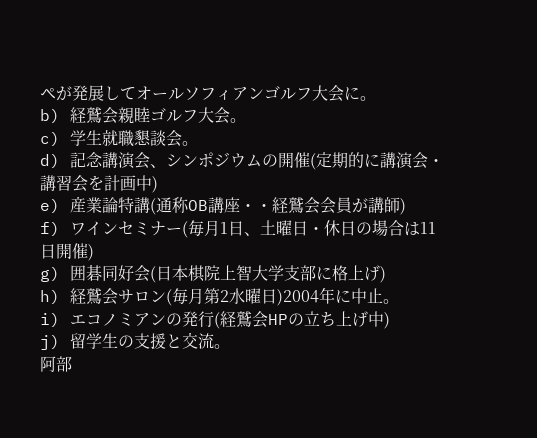ペが発展してオールソフィアンゴルフ大会に。
b) 経鷲会親睦ゴルフ大会。
c) 学生就職懇談会。
d) 記念講演会、シンポジウムの開催(定期的に講演会・講習会を計画中)
e) 産業論特講(通称OB講座・・経鷲会会員が講師)
f) ワインセミナー(毎月1日、土曜日・休日の場合は11日開催)
g) 囲碁同好会(日本棋院上智大学支部に格上げ)
h) 経鷲会サロン(毎月第2水曜日)2004年に中止。
i) エコノミアンの発行(経鷲会HPの立ち上げ中)
j) 留学生の支援と交流。
阿部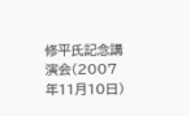修平氏記念講演会(2007年11月10日)